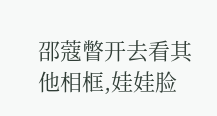邵蔻瞥开去看其他相框,娃娃脸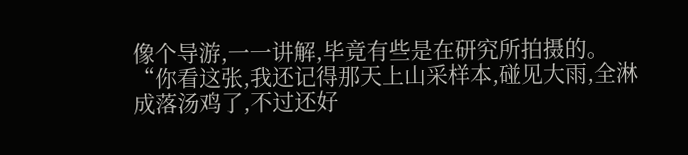像个导游,一一讲解,毕竟有些是在研究所拍摄的。
“你看这张,我还记得那天上山采样本,碰见大雨,全淋成落汤鸡了,不过还好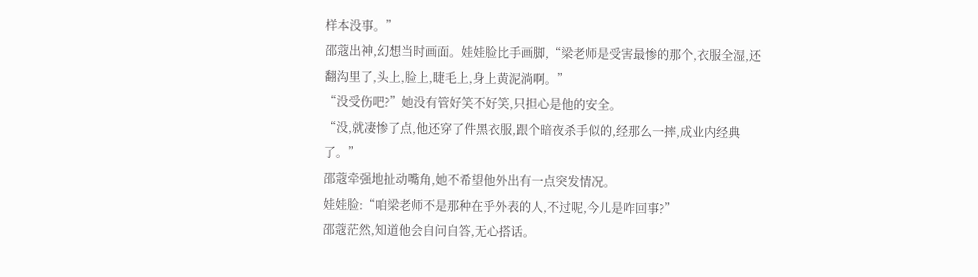样本没事。”
邵蔻出神,幻想当时画面。娃娃脸比手画脚,“梁老师是受害最惨的那个,衣服全湿,还翻沟里了,头上,脸上,睫毛上,身上黄泥淌啊。”
“没受伤吧?”她没有管好笑不好笑,只担心是他的安全。
“没,就凄惨了点,他还穿了件黑衣服,跟个暗夜杀手似的,经那么一摔,成业内经典了。”
邵蔻牵强地扯动嘴角,她不希望他外出有一点突发情况。
娃娃脸:“咱梁老师不是那种在乎外表的人,不过呢,今儿是咋回事?”
邵蔻茫然,知道他会自问自答,无心搭话。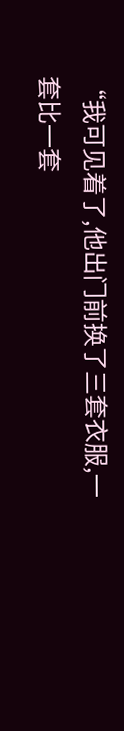“我可见着了,他出门前换了三套衣服,一套比一套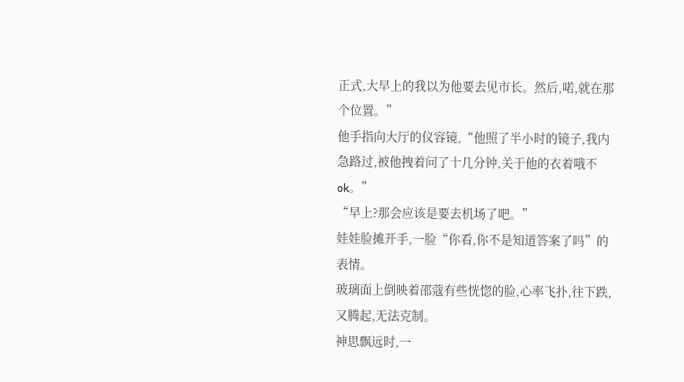正式,大早上的我以为他要去见市长。然后,喏,就在那个位置。”
他手指向大厅的仪容镜,“他照了半小时的镜子,我内急路过,被他拽着问了十几分钟,关于他的衣着哦不ok。”
“早上?那会应该是要去机场了吧。”
娃娃脸摊开手,一脸“你看,你不是知道答案了吗”的表情。
玻璃面上倒映着邵蔻有些恍惚的脸,心率飞扑,往下跌,又腾起,无法克制。
神思飘远时,一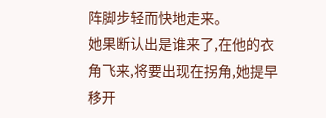阵脚步轻而快地走来。
她果断认出是谁来了,在他的衣角飞来,将要出现在拐角,她提早移开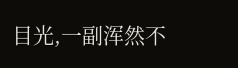目光,一副浑然不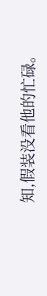知,假装没看他的忙碌。